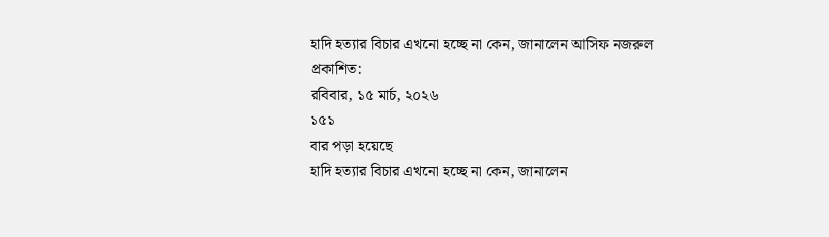হাদি হত্যার বিচার এখনো হচ্ছে না কেন, জানালেন আসিফ নজরুল
প্রকাশিত:
রবিবার, ১৫ মার্চ, ২০২৬
১৫১
বার পড়া হয়েছে
হাদি হত্যার বিচার এখনো হচ্ছে না কেন, জানালেন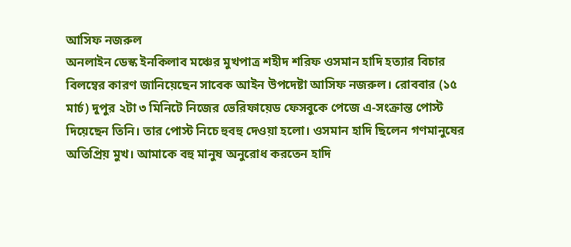আসিফ নজরুল
অনলাইন ডেস্ক ইনকিলাব মঞ্চের মুখপাত্র শহীদ শরিফ ওসমান হাদি হত্যার বিচার বিলম্বের কারণ জানিয়েছেন সাবেক আইন উপদেষ্টা আসিফ নজরুল। রোববার (১৫ মার্চ) দুপুর ২টা ৩ মিনিটে নিজের ভেরিফায়েড ফেসবুকে পেজে এ-সংক্রান্ত পোস্ট দিয়েছেন তিনি। তার পোস্ট নিচে হুবহু দেওয়া হলো। ওসমান হাদি ছিলেন গণমানুষের অতিপ্রিয় মুখ। আমাকে বহু মানুষ অনুরোধ করতেন হাদি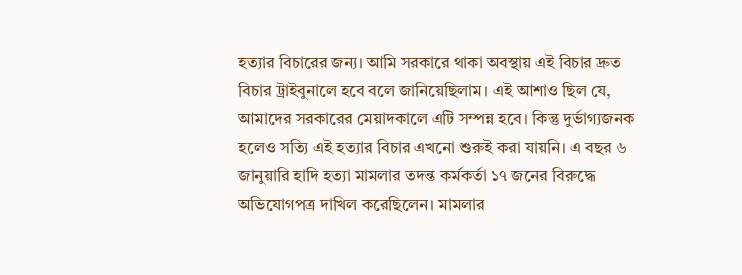হত্যার বিচারের জন্য। আমি সরকারে থাকা অবস্থায় এই বিচার দ্রুত বিচার ট্রাইবুনালে হবে বলে জানিয়েছিলাম। এই আশাও ছিল যে, আমাদের সরকারের মেয়াদকালে এটি সম্পন্ন হবে। কিন্তু দুর্ভাগ্যজনক হলেও সত্যি এই হত্যার বিচার এখনো শুরুই করা যায়নি। এ বছর ৬ জানুয়ারি হাদি হত্যা মামলার তদন্ত কর্মকর্তা ১৭ জনের বিরুদ্ধে অভিযোগপত্র দাখিল করেছিলেন। মামলার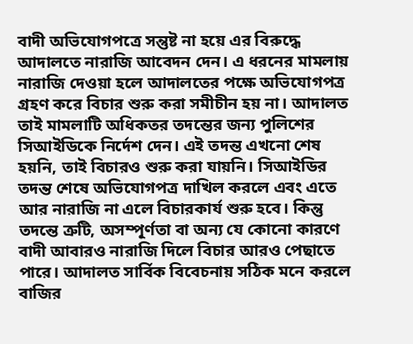বাদী অভিযোগপত্রে সন্তুষ্ট না হয়ে এর বিরুদ্ধে আদালতে নারাজি আবেদন দেন। এ ধরনের মামলায় নারাজি দেওয়া হলে আদালতের পক্ষে অভিযোগপত্র গ্রহণ করে বিচার শুরু করা সমীচীন হয় না। আদালত তাই মামলাটি অধিকতর তদন্তের জন্য পুলিশের সিআইডিকে নির্দেশ দেন। এই তদন্ত এখনো শেষ হয়নি, তাই বিচারও শুরু করা যায়নি। সিআইডির তদন্ত শেষে অভিযোগপত্র দাখিল করলে এবং এতে আর নারাজি না এলে বিচারকার্য শুরু হবে। কিন্তু তদন্তে ত্রুটি, অসম্পূর্ণতা বা অন্য যে কোনো কারণে বাদী আবারও নারাজি দিলে বিচার আরও পেছাতে পারে। আদালত সার্বিক বিবেচনায় সঠিক মনে করলে বাজির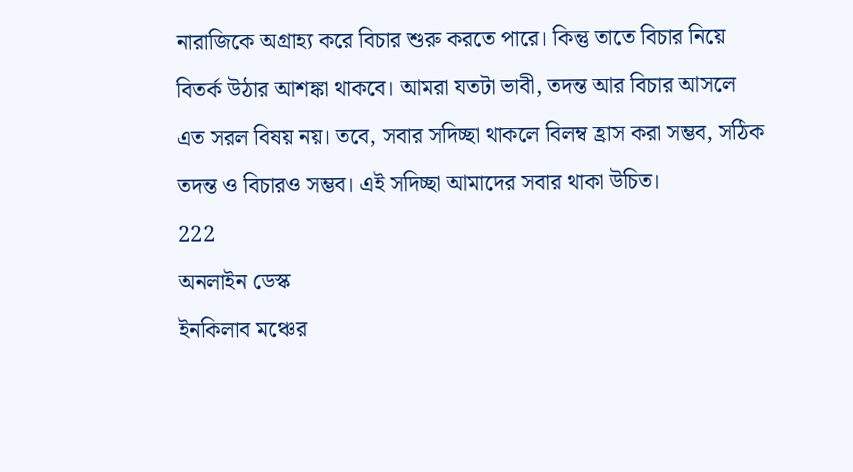নারাজিকে অগ্রাহ্য করে বিচার শুরু করতে পারে। কিন্তু তাতে বিচার নিয়ে বিতর্ক উঠার আশঙ্কা থাকবে। আমরা যতটা ভাবী, তদন্ত আর বিচার আসলে এত সরল বিষয় নয়। তবে, সবার সদিচ্ছা থাকলে বিলম্ব হ্রাস করা সম্ভব, সঠিক তদন্ত ও বিচারও সম্ভব। এই সদিচ্ছা আমাদের সবার থাকা উচিত।
222
অনলাইন ডেস্ক
ইনকিলাব মঞ্চের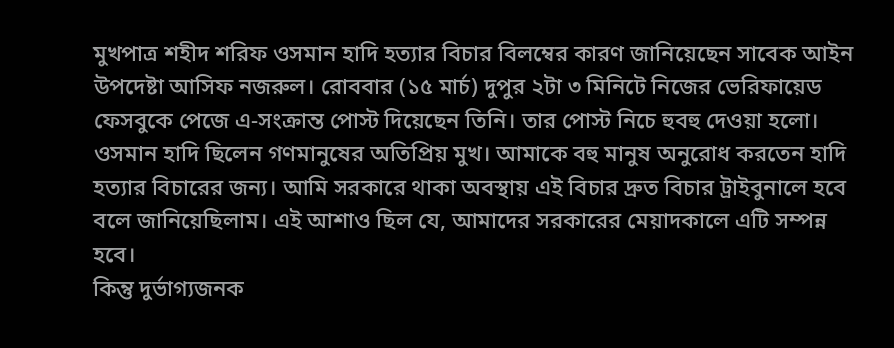মুখপাত্র শহীদ শরিফ ওসমান হাদি হত্যার বিচার বিলম্বের কারণ জানিয়েছেন সাবেক আইন উপদেষ্টা আসিফ নজরুল। রোববার (১৫ মার্চ) দুপুর ২টা ৩ মিনিটে নিজের ভেরিফায়েড ফেসবুকে পেজে এ-সংক্রান্ত পোস্ট দিয়েছেন তিনি। তার পোস্ট নিচে হুবহু দেওয়া হলো।
ওসমান হাদি ছিলেন গণমানুষের অতিপ্রিয় মুখ। আমাকে বহু মানুষ অনুরোধ করতেন হাদি হত্যার বিচারের জন্য। আমি সরকারে থাকা অবস্থায় এই বিচার দ্রুত বিচার ট্রাইবুনালে হবে বলে জানিয়েছিলাম। এই আশাও ছিল যে, আমাদের সরকারের মেয়াদকালে এটি সম্পন্ন হবে।
কিন্তু দুর্ভাগ্যজনক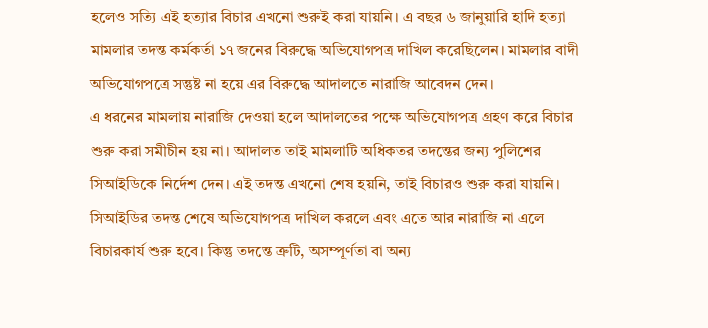হলেও সত্যি এই হত্যার বিচার এখনো শুরুই করা যায়নি। এ বছর ৬ জানুয়ারি হাদি হত্যা মামলার তদন্ত কর্মকর্তা ১৭ জনের বিরুদ্ধে অভিযোগপত্র দাখিল করেছিলেন। মামলার বাদী অভিযোগপত্রে সন্তুষ্ট না হয়ে এর বিরুদ্ধে আদালতে নারাজি আবেদন দেন।
এ ধরনের মামলায় নারাজি দেওয়া হলে আদালতের পক্ষে অভিযোগপত্র গ্রহণ করে বিচার শুরু করা সমীচীন হয় না। আদালত তাই মামলাটি অধিকতর তদন্তের জন্য পুলিশের সিআইডিকে নির্দেশ দেন। এই তদন্ত এখনো শেষ হয়নি, তাই বিচারও শুরু করা যায়নি।
সিআইডির তদন্ত শেষে অভিযোগপত্র দাখিল করলে এবং এতে আর নারাজি না এলে বিচারকার্য শুরু হবে। কিন্তু তদন্তে ত্রুটি, অসম্পূর্ণতা বা অন্য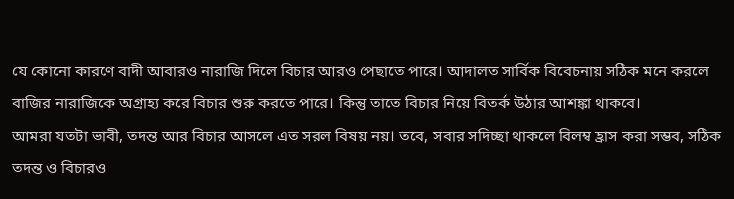যে কোনো কারণে বাদী আবারও নারাজি দিলে বিচার আরও পেছাতে পারে। আদালত সার্বিক বিবেচনায় সঠিক মনে করলে বাজির নারাজিকে অগ্রাহ্য করে বিচার শুরু করতে পারে। কিন্তু তাতে বিচার নিয়ে বিতর্ক উঠার আশঙ্কা থাকবে।
আমরা যতটা ভাবী, তদন্ত আর বিচার আসলে এত সরল বিষয় নয়। তবে, সবার সদিচ্ছা থাকলে বিলম্ব হ্রাস করা সম্ভব, সঠিক তদন্ত ও বিচারও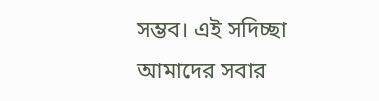সম্ভব। এই সদিচ্ছা আমাদের সবার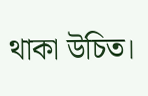থাকা উচিত।